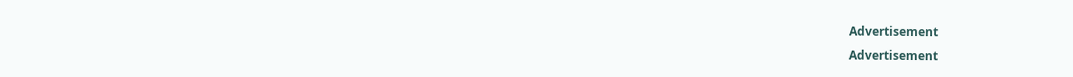Advertisement
Advertisement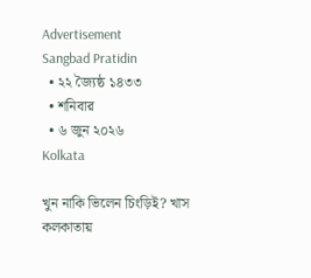Advertisement
Sangbad Pratidin
  • ২২ জ্যৈষ্ঠ ১৪৩৩
  • শনিবার
  • ৬ জুন ২০২৬
Kolkata

খুন নাকি ভিলেন চিংড়িই? খাস কলকাতায়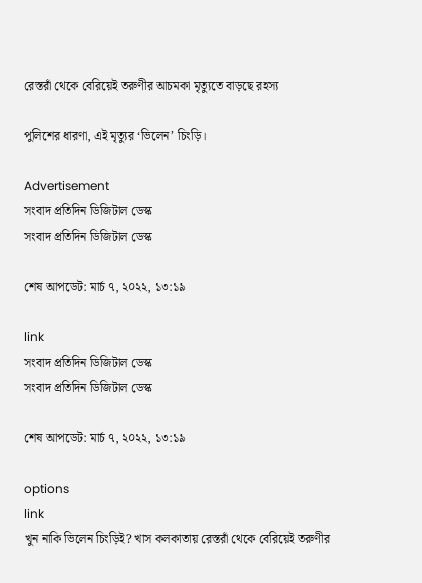রেস্তরাঁ থেকে বেরিয়েই তরুণীর আচমকা মৃত্যুতে বাড়ছে রহস্য

পুলিশের ধারণা, এই মৃত্যুর ‘ভিলেন’ চিংড়ি।

Advertisement
সংবাদ প্রতিদিন ডিজিটাল ডেস্ক
সংবাদ প্রতিদিন ডিজিটাল ডেস্ক

শেষ আপডেট: মার্চ ৭, ২০২২, ১৩:১৯

link
সংবাদ প্রতিদিন ডিজিটাল ডেস্ক
সংবাদ প্রতিদিন ডিজিটাল ডেস্ক

শেষ আপডেট: মার্চ ৭, ২০২২, ১৩:১৯

options
link
খুন নাকি ভিলেন চিংড়িই? খাস কলকাতায় রেস্তরাঁ থেকে বেরিয়েই তরুণীর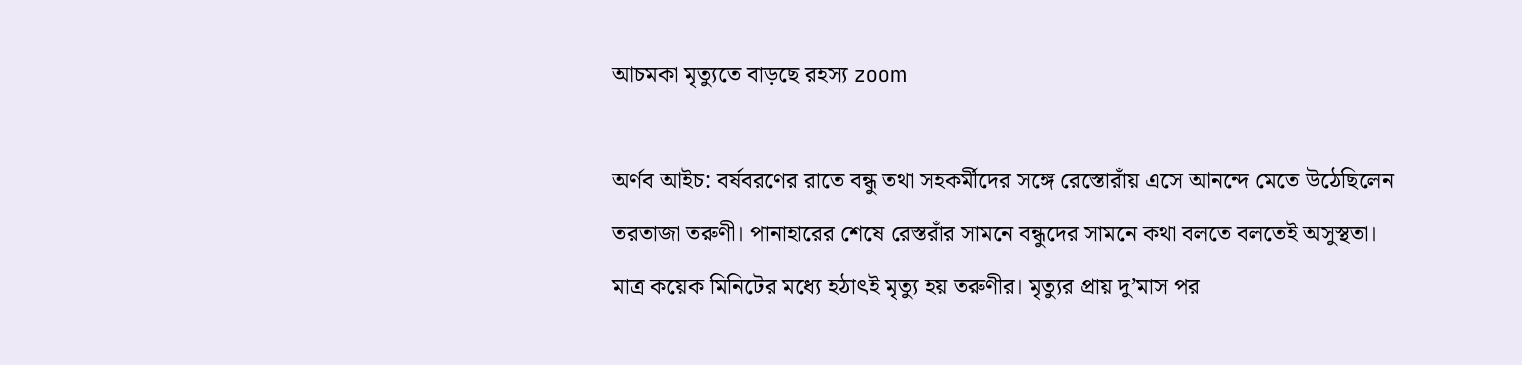আচমকা মৃত্যুতে বাড়ছে রহস্য zoom

অর্ণব আইচ: বর্ষবরণের রাতে বন্ধু তথা সহকর্মীদের সঙ্গে রেস্তোরাঁয় এসে আনন্দে মেতে উঠেছিলেন তরতাজা তরুণী। পানাহারের শেষে রেস্তরাঁর সামনে বন্ধুদের সামনে কথা বলতে বলতেই অসুস্থতা। মাত্র কয়েক মিনিটের মধ্যে হঠাৎই মৃত্যু হয় তরুণীর। মৃত্যুর প্রায় দু’মাস পর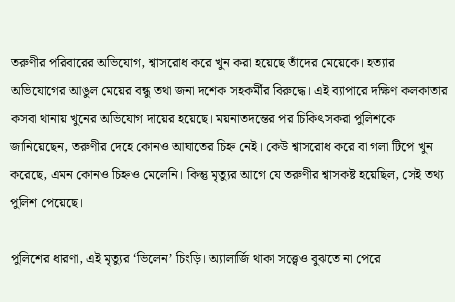তরুণীর পরিবারের অভিযোগ, শ্বাসরোধ করে খুন করা হয়েছে তাঁদের মেয়েকে। হত্যার অভিযোগের আঙুল মেয়ের বন্ধু তথা জনা দশেক সহকর্মীর বিরুদ্ধে। এই ব্যাপারে দক্ষিণ কলকাতার কসবা থানায় খুনের অভিযোগ দায়ের হয়েছে। ময়নাতদন্তের পর চিকিৎসকরা পুলিশকে জানিয়েছেন, তরুণীর দেহে কোনও আঘাতের চিহ্ন নেই। কেউ শ্বাসরোধ করে বা গলা টিপে খুন করেছে, এমন কোনও চিহ্নও মেলেনি। কিন্তু মৃত্যুর আগে যে তরুণীর শ্বাসকষ্ট হয়েছিল, সেই তথ্য পুলিশ পেয়েছে।

পুলিশের ধারণা, এই মৃত্যুর ‘ভিলেন’ চিংড়ি। অ্যালার্জি থাকা সত্ত্বেও বুঝতে না পেরে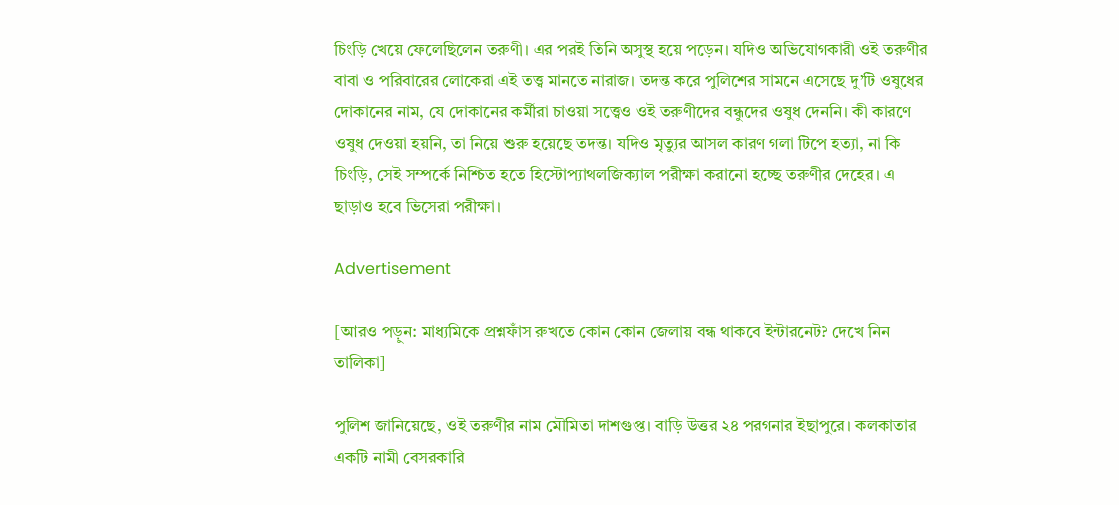চিংড়ি খেয়ে ফেলেছিলেন তরুণী। এর পরই তিনি অসুস্থ হয়ে পড়েন। যদিও অভিযোগকারী ওই তরুণীর বাবা ও পরিবারের লোকেরা এই তত্ত্ব মানতে নারাজ। তদন্ত করে পুলিশের সামনে এসেছে দু’টি ওষুধের দোকানের নাম, যে দোকানের কর্মীরা চাওয়া সত্ত্বেও ওই তরুণীদের বন্ধুদের ওষুধ দেননি। কী কারণে ওষুধ দেওয়া হয়নি, তা নিয়ে শুরু হয়েছে তদন্ত। যদিও মৃত্যুর আসল কারণ গলা টিপে হত্যা, না কি চিংড়ি, সেই সম্পর্কে নিশ্চিত হতে হিস্টোপ্যাথলজিক্যাল পরীক্ষা করানো হচ্ছে তরুণীর দেহের। এ ছাড়াও হবে ভিসেরা পরীক্ষা।

Advertisement

[আরও পড়ুন: মাধ্যমিকে প্রশ্নফাঁস রুখতে কোন কোন জেলায় বন্ধ থাকবে ইন্টারনেট? দেখে নিন তালিকা]

পুলিশ জানিয়েছে, ওই তরুণীর নাম মৌমিতা দাশগুপ্ত। বাড়ি উত্তর ২৪ পরগনার ইছাপুরে। কলকাতার একটি নামী বেসরকারি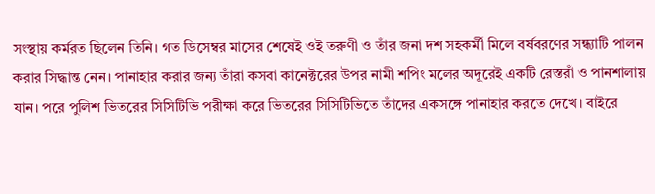সংস্থায় কর্মরত ছিলেন তিনি। গত ডিসেম্বর মাসের শেষেই ওই তরুণী ও তাঁর জনা দশ সহকর্মী মিলে বর্ষবরণের সন্ধ্যাটি পালন করার সিদ্ধান্ত নেন। পানাহার করার জন্য তাঁরা কসবা কানেক্টরের উপর নামী শপিং মলের অদূরেই একটি রেস্তরাঁ ও পানশালায় যান। পরে পুলিশ ভিতরের সিসিটিভি পরীক্ষা করে ভিতরের সিসিটিভিতে তাঁদের একসঙ্গে পানাহার করতে দেখে। বাইরে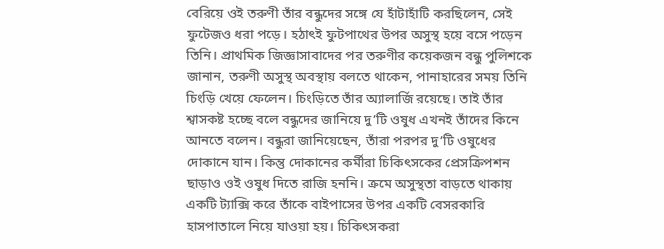বেরিয়ে ওই তরুণী তাঁর বন্ধুদের সঙ্গে যে হাঁটাহাঁটি করছিলেন, সেই ফুটেজও ধরা পড়ে। হঠাৎই ফুটপাথের উপর অসুস্থ হয়ে বসে পড়েন তিনি। প্রাথমিক জিজ্ঞাসাবাদের পর তরুণীর কয়েকজন বন্ধু পুলিশকে জানান, তরুণী অসুস্থ অবস্থায় বলতে থাকেন, পানাহারের সময় তিনি চিংড়ি খেয়ে ফেলেন। চিংড়িতে তাঁর অ্যালার্জি রয়েছে। তাই তাঁর শ্বাসকষ্ট হচ্ছে বলে বন্ধুদের জানিয়ে দু’টি ওষুধ এখনই তাঁদের কিনে আনতে বলেন। বন্ধুরা জানিয়েছেন, তাঁরা পরপর দু’টি ওষুধের দোকানে যান। কিন্তু দোকানের কর্মীরা চিকিৎসকের প্রেসক্রিপশন ছাড়াও ওই ওষুধ দিতে রাজি হননি। ক্রমে অসুস্থতা বাড়তে থাকায় একটি ট্যাক্সি করে তাঁকে বাইপাসের উপর একটি বেসরকারি হাসপাতালে নিয়ে যাওয়া হয়। চিকিৎসকরা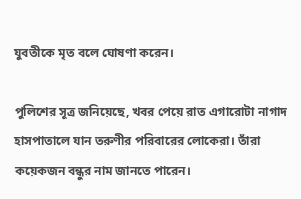যুবতীকে মৃত বলে ঘোষণা করেন।

পুলিশের সূত্র জনিয়েছে, খবর পেয়ে রাত এগারোটা নাগাদ হাসপাতালে যান তরুণীর পরিবারের লোকেরা। তাঁরা কয়েকজন বন্ধুর নাম জানতে পারেন।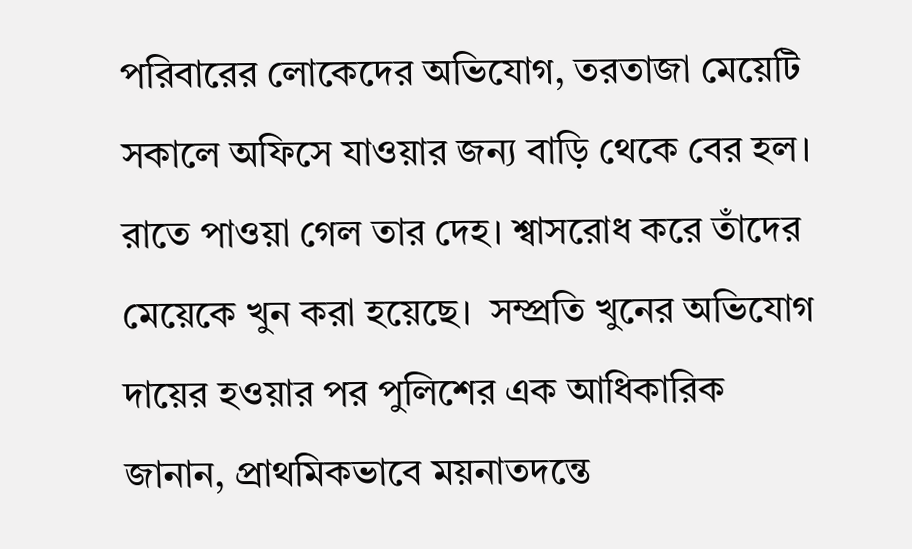পরিবারের লোকেদের অভিযোগ, তরতাজা মেয়েটি সকালে অফিসে যাওয়ার জন্য বাড়ি থেকে বের হল। রাতে পাওয়া গেল তার দেহ। শ্বাসরোধ করে তাঁদের মেয়েকে খুন করা হয়েছে।  সম্প্রতি খুনের অভিযোগ দায়ের হওয়ার পর পুলিশের এক আধিকারিক জানান, প্রাথমিকভাবে ময়নাতদন্তে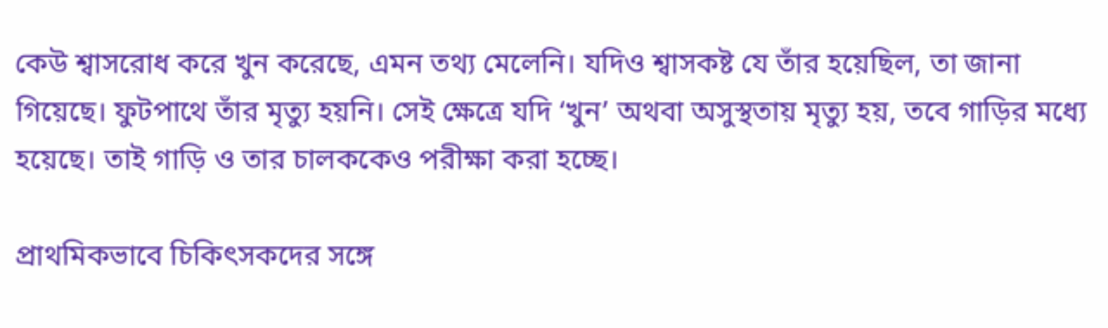কেউ শ্বাসরোধ করে খুন করেছে, এমন তথ্য মেলেনি। যদিও শ্বাসকষ্ট যে তাঁর হয়েছিল, তা জানা গিয়েছে। ফুটপাথে তাঁর মৃত্যু হয়নি। সেই ক্ষেত্রে যদি ‘খুন’ অথবা অসুস্থতায় মৃত্যু হয়, তবে গাড়ির মধ্যে হয়েছে। তাই গাড়ি ও তার চালককেও পরীক্ষা করা হচ্ছে।

প্রাথমিকভাবে চিকিৎসকদের সঙ্গে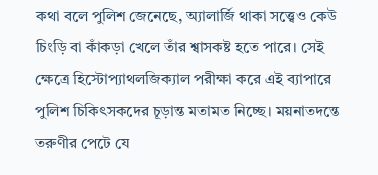কথা বলে পুলিশ জেনেছে, অ্যালার্জি থাকা সত্ত্বেও কেউ চিংড়ি বা কাঁকড়া খেলে তাঁর শ্বাসকষ্ট হতে পারে। সেই ক্ষেত্রে হিস্টোপ্যাথলজিক্যাল পরীক্ষা করে এই ব্যাপারে পুলিশ চিকিৎসকদের চূড়ান্ত মতামত নিচ্ছে। ময়নাতদন্তে তরুণীর পেটে যে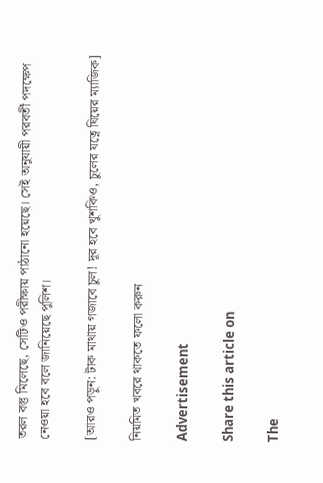তরল বস্তু মিলেছে, সেটিও পরীক্ষায় পাঠানো হয়েছে। সেই অনুযায়ী পরবর্তী পদক্ষেপ নেওয়া হবে বলে জানিয়েছে পুলিশ।

[আরও পড়ুন: টাক মাথায় গজাবে চুল! দূর হবে খুশকিও, চুলের যত্নে ঘিয়ের ম্যাজিক]

নিয়মিত খবরে থাকতে ফলো করুন

Advertisement

Share this article on

The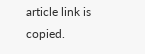article link is copied.